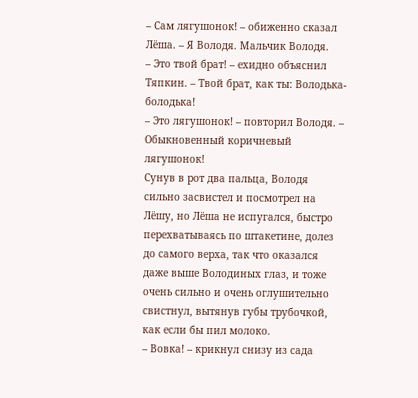– Сам лягушонок! – обиженно сказал Лёша. – Я Володя. Мальчик Володя.
– Это твой брат! – ехидно объяснил Тяпкин. – Твой брат, как ты: Володька-болодька!
– Это лягушонок! – повторил Володя. – Обыкновенный коричневый лягушонок!
Сунув в рот два пальца, Володя сильно засвистел и посмотрел на Лёшу, но Лёша не испугался, быстро перехватываясь по штакетине, долез до самого верха, так что оказался даже выше Володиных глаз, и тоже очень сильно и очень оглушительно свистнул, вытянув губы трубочкой, как если бы пил молоко.
– Вовка! – крикнул снизу из сада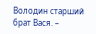Володин старший брат Вася. –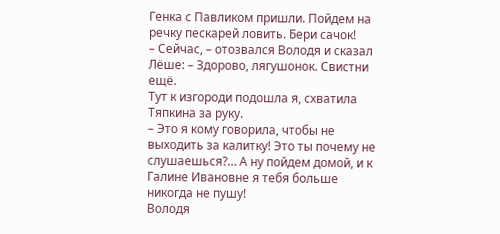Генка с Павликом пришли. Пойдем на речку пескарей ловить. Бери сачок!
– Сейчас, – отозвался Володя и сказал Лёше: – Здорово, лягушонок. Свистни ещё.
Тут к изгороди подошла я, схватила Тяпкина за руку.
– Это я кому говорила, чтобы не выходить за калитку! Это ты почему не слушаешься?… А ну пойдем домой, и к Галине Ивановне я тебя больше никогда не пушу!
Володя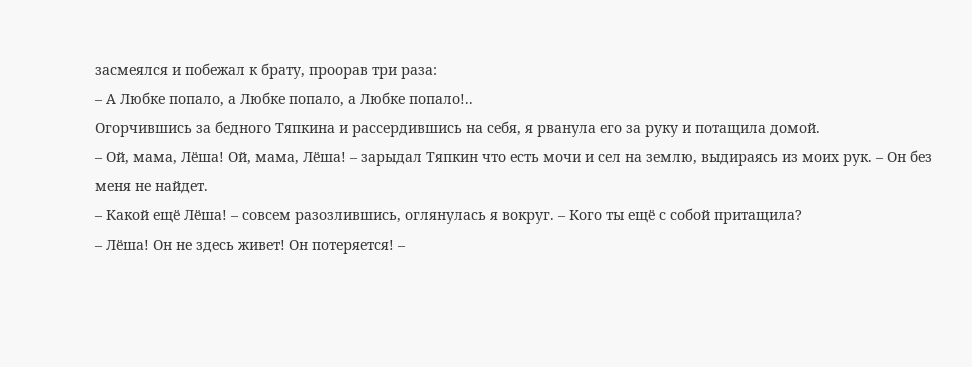засмеялся и побежал к брату, проорав три раза:
– А Любке попало, а Любке попало, а Любке попало!..
Огорчившись за бедного Тяпкина и рассердившись на себя, я рванула его за руку и потащила домой.
– Ой, мама, Лёша! Ой, мама, Лёша! – зарыдал Тяпкин что есть мочи и сел на землю, выдираясь из моих рук. – Он без меня не найдет.
– Какой ещё Лёша! – совсем разозлившись, оглянулась я вокруг. – Кого ты ещё с собой притащила?
– Лёша! Он не здесь живет! Он потеряется! –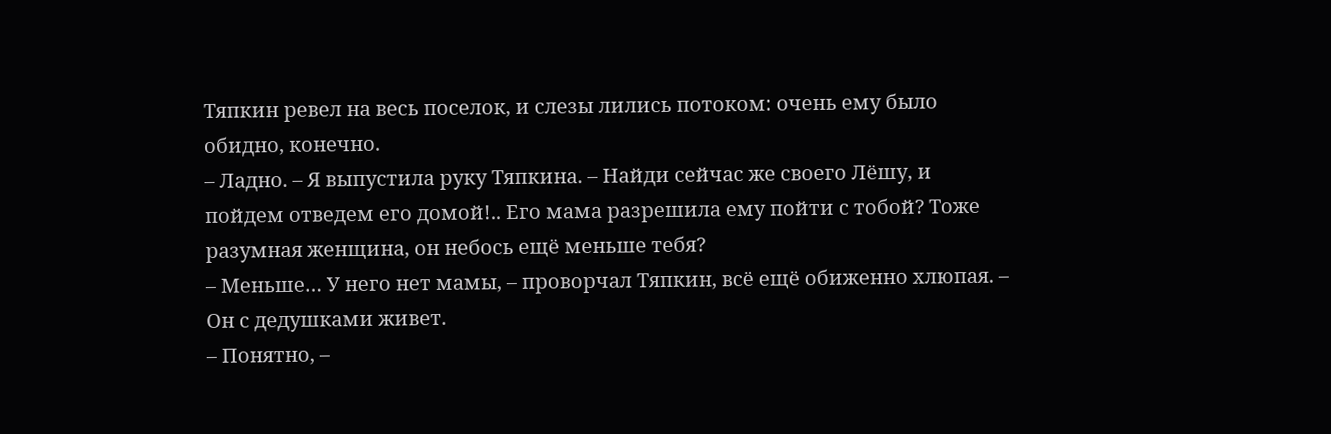Тяпкин ревел на весь поселок, и слезы лились потоком: очень ему было обидно, конечно.
– Ладно. – Я выпустила руку Тяпкина. – Найди сейчас же своего Лёшу, и пойдем отведем его домой!.. Его мама разрешила ему пойти с тобой? Тоже разумная женщина, он небось ещё меньше тебя?
– Меньше… У него нет мамы, – проворчал Тяпкин, всё ещё обиженно хлюпая. – Он с дедушками живет.
– Понятно, –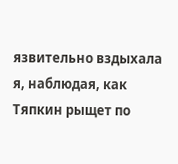язвительно вздыхала я, наблюдая, как Тяпкин рыщет по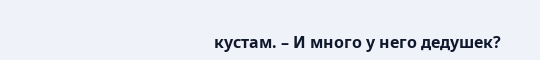кустам. – И много у него дедушек?